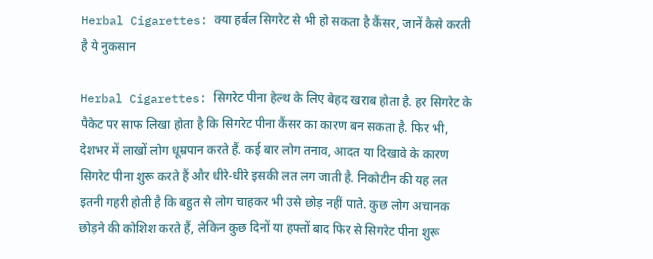Herbal Cigarettes: क्या हर्बल सिगरेट से भी हो सकता है कैंसर, जानें कैसे करती है ये नुकसान

Herbal Cigarettes: सिगरेट पीना हेल्थ के लिए बेहद खराब होता है. हर सिगरेट के पैकेट पर साफ लिखा होता है कि सिगरेट पीना कैंसर का कारण बन सकता है. फिर भी, देशभर में लाखों लोग धूम्रपान करते हैं. कई बार लोग तनाव, आदत या दिखावे के कारण सिगरेट पीना शुरू करते हैं और धीरे-धीरे इसकी लत लग जाती है. निकोटीन की यह लत इतनी गहरी होती है कि बहुत से लोग चाहकर भी उसे छोड़ नहीं पाते. कुछ लोग अचानक छोड़ने की कोशिश करते हैं, लेकिन कुछ दिनों या हफ्तों बाद फिर से सिगरेट पीना शुरू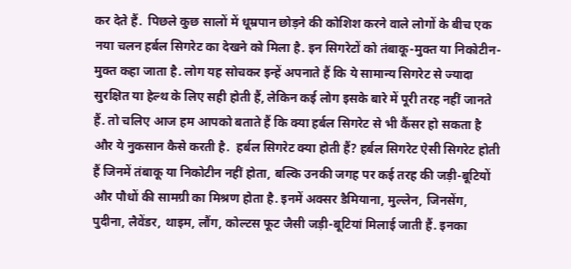कर देते हैं.  पिछले कुछ सालों में धूम्रपान छोड़ने की कोशिश करने वाले लोगों के बीच एक नया चलन हर्बल सिगरेट का देखने को मिला है. इन सिगरेटों को तंबाकू-मुक्त या निकोटीन-मुक्त कहा जाता है. लोग यह सोचकर इन्हें अपनाते हैं कि ये सामान्य सिगरेट से ज्यादा सुरक्षित या हेल्थ के लिए सही होती हैं, लेकिन कई लोग इसके बारे में पूरी तरह नहीं जानते हैं. तो चलिए आज हम आपको बताते हैं कि क्या हर्बल सिगरेट से भी कैंसर हो सकता है और ये नुकसान कैसे करती है.  हर्बल सिगरेट क्या होती हैं? हर्बल सिगरेट ऐसी सिगरेट होती हैं जिनमें तंबाकू या निकोटीन नहीं होता, बल्कि उनकी जगह पर कई तरह की जड़ी-बूटियों और पौधों की सामग्री का मिश्रण होता है. इनमें अक्सर डैमियाना, मुल्लेन, जिनसेंग, पुदीना, लैवेंडर, थाइम, लौंग, कोल्टस फूट जैसी जड़ी-बूटियां मिलाई जाती हैं. इनका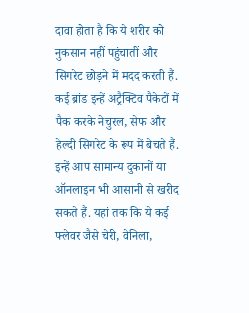दावा होता है कि ये शरीर को नुकसान नहीं पहुंचातीं और सिगरेट छोड़ने में मदद करती हैं.  कई ब्रांड इन्हें अट्रैक्टिव पैकेटों में पैक करके नेचुरल, सेफ और हेल्दी सिगरेट के रूप में बेचते हैं. इन्हें आप सामान्य दुकानों या ऑनलाइन भी आसानी से खरीद सकते हैं. यहां तक कि ये कई फ्लेवर जैसे चेरी, वेनिला,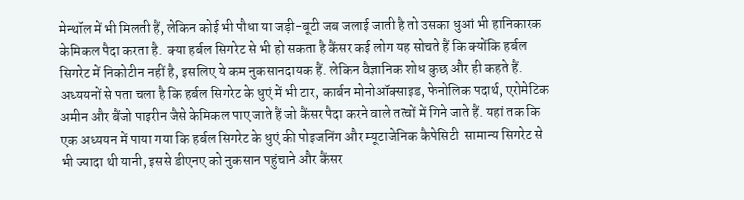मेन्थॉल में भी मिलती हैं, लेकिन कोई भी पौधा या जड़ी-बूटी जब जलाई जाती है तो उसका धुआं भी हानिकारक केमिकल पैदा करता है.  क्या हर्बल सिगरेट से भी हो सकता है कैंसर कई लोग यह सोचते हैं कि क्योंकि हर्बल सिगरेट में निकोटीन नहीं है, इसलिए ये कम नुकसानदायक हैं. लेकिन वैज्ञानिक शोध कुछ और ही कहते हैं. अध्ययनों से पता चला है कि हर्बल सिगरेट के धुएं में भी टार, कार्बन मोनोऑक्साइड, फेनोलिक पदार्थ, एरोमेटिक अमीन और बैंजो पाइरीन जैसे केमिकल पाए जाते हैं जो कैंसर पैदा करने वाले तत्वों में गिने जाते हैं. यहां तक कि एक अध्ययन में पाया गया कि हर्बल सिगरेट के धुएं की पोइजनिंग और म्यूटाजेनिक कैपेसिटी  सामान्य सिगरेट से भी ज्यादा थी यानी, इससे डीएनए को नुकसान पहुंचाने और कैंसर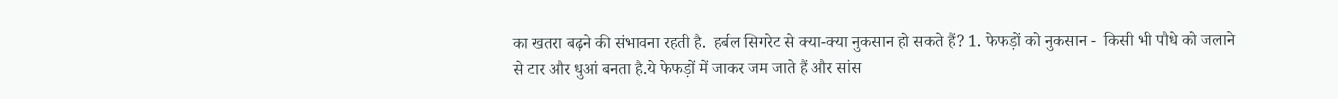का खतरा बढ़ने की संभावना रहती है.  हर्बल सिगरेट से क्या-क्या नुकसान हो सकते हैं? 1. फेफड़ों को नुकसान -  किसी भी पौधे को जलाने से टार और धुआं बनता है.ये फेफड़ों में जाकर जम जाते हैं और सांस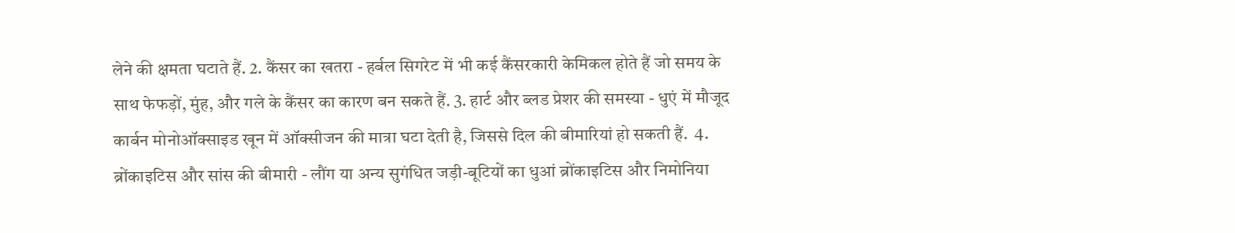लेने की क्षमता घटाते हैं. 2. कैंसर का खतरा - हर्बल सिगरेट में भी कई कैंसरकारी केमिकल होते हैं जो समय के साथ फेफड़ों, मुंह, और गले के कैंसर का कारण बन सकते हैं. 3. हार्ट और ब्लड प्रेशर की समस्या - धुएं में मौजूद कार्बन मोनोऑक्साइड खून में ऑक्सीजन की मात्रा घटा देती है, जिससे दिल की बीमारियां हो सकती हैं.  4. ब्रोंकाइटिस और सांस की बीमारी - लौंग या अन्य सुगंधित जड़ी-बूटियों का धुआं ब्रोंकाइटिस और निमोनिया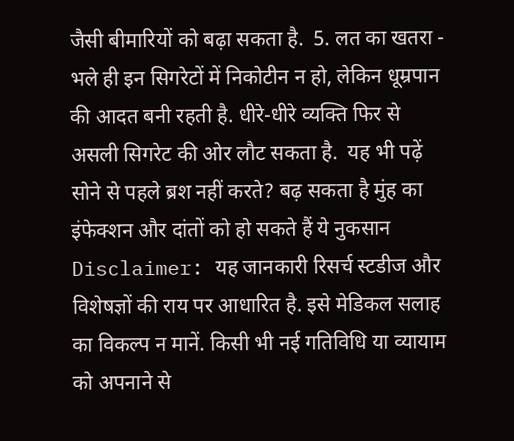जैसी बीमारियों को बढ़ा सकता है.  5. लत का खतरा - भले ही इन सिगरेटों में निकोटीन न हो, लेकिन धूम्रपान की आदत बनी रहती है. धीरे-धीरे व्यक्ति फिर से असली सिगरेट की ओर लौट सकता है.  यह भी पढ़ें सोने से पहले ब्रश नहीं करते? बढ़ सकता है मुंह का इंफेक्शन और दांतों को हो सकते हैं ये नुकसान Disclaimer: यह जानकारी रिसर्च स्टडीज और विशेषज्ञों की राय पर आधारित है. इसे मेडिकल सलाह का विकल्प न मानें. किसी भी नई गतिविधि या व्यायाम को अपनाने से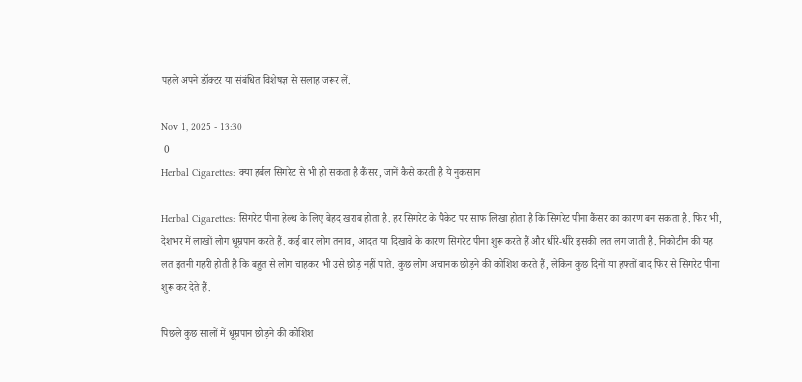पहले अपने डॉक्टर या संबंधित विशेषज्ञ से सलाह जरूर लें.

Nov 1, 2025 - 13:30
 0
Herbal Cigarettes: क्या हर्बल सिगरेट से भी हो सकता है कैंसर, जानें कैसे करती है ये नुकसान

Herbal Cigarettes: सिगरेट पीना हेल्थ के लिए बेहद खराब होता है. हर सिगरेट के पैकेट पर साफ लिखा होता है कि सिगरेट पीना कैंसर का कारण बन सकता है. फिर भी, देशभर में लाखों लोग धूम्रपान करते हैं. कई बार लोग तनाव, आदत या दिखावे के कारण सिगरेट पीना शुरू करते हैं और धीरे-धीरे इसकी लत लग जाती है. निकोटीन की यह लत इतनी गहरी होती है कि बहुत से लोग चाहकर भी उसे छोड़ नहीं पाते. कुछ लोग अचानक छोड़ने की कोशिश करते हैं, लेकिन कुछ दिनों या हफ्तों बाद फिर से सिगरेट पीना शुरू कर देते हैं.

पिछले कुछ सालों में धूम्रपान छोड़ने की कोशिश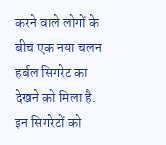करने वाले लोगों के बीच एक नया चलन हर्बल सिगरेट का देखने को मिला है. इन सिगरेटों को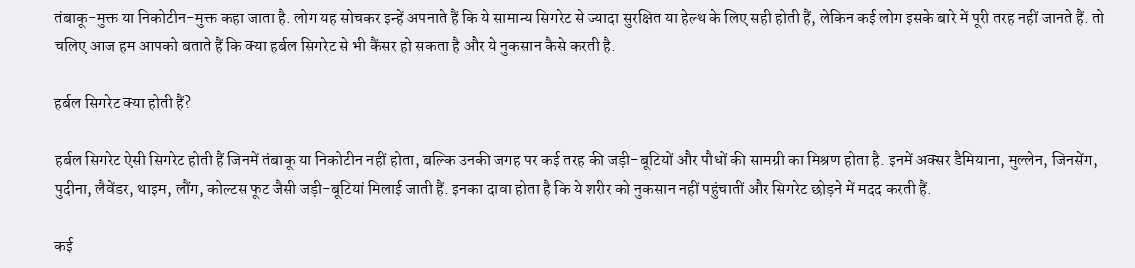तंबाकू-मुक्त या निकोटीन-मुक्त कहा जाता है. लोग यह सोचकर इन्हें अपनाते हैं कि ये सामान्य सिगरेट से ज्यादा सुरक्षित या हेल्थ के लिए सही होती हैं, लेकिन कई लोग इसके बारे में पूरी तरह नहीं जानते हैं. तो चलिए आज हम आपको बताते हैं कि क्या हर्बल सिगरेट से भी कैंसर हो सकता है और ये नुकसान कैसे करती है.

हर्बल सिगरेट क्या होती हैं?

हर्बल सिगरेट ऐसी सिगरेट होती हैं जिनमें तंबाकू या निकोटीन नहीं होता, बल्कि उनकी जगह पर कई तरह की जड़ी-बूटियों और पौधों की सामग्री का मिश्रण होता है. इनमें अक्सर डैमियाना, मुल्लेन, जिनसेंग, पुदीना, लैवेंडर, थाइम, लौंग, कोल्टस फूट जैसी जड़ी-बूटियां मिलाई जाती हैं. इनका दावा होता है कि ये शरीर को नुकसान नहीं पहुंचातीं और सिगरेट छोड़ने में मदद करती हैं.

कई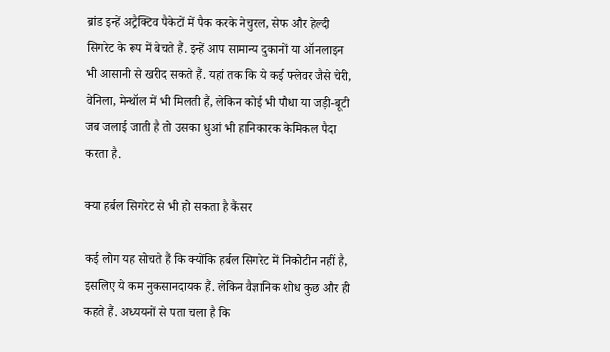ब्रांड इन्हें अट्रैक्टिव पैकेटों में पैक करके नेचुरल, सेफ और हेल्दी सिगरेट के रूप में बेचते हैं. इन्हें आप सामान्य दुकानों या ऑनलाइन भी आसानी से खरीद सकते हैं. यहां तक कि ये कई फ्लेवर जैसे चेरी, वेनिला, मेन्थॉल में भी मिलती हैं, लेकिन कोई भी पौधा या जड़ी-बूटी जब जलाई जाती है तो उसका धुआं भी हानिकारक केमिकल पैदा करता है.

क्या हर्बल सिगरेट से भी हो सकता है कैंसर

कई लोग यह सोचते हैं कि क्योंकि हर्बल सिगरेट में निकोटीन नहीं है, इसलिए ये कम नुकसानदायक हैं. लेकिन वैज्ञानिक शोध कुछ और ही कहते हैं. अध्ययनों से पता चला है कि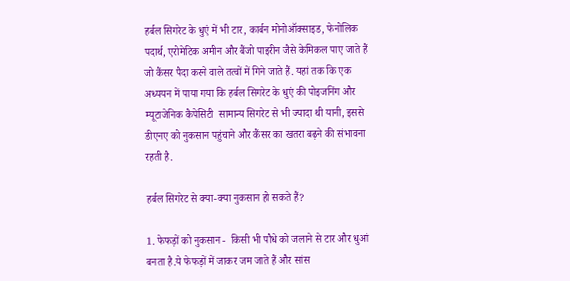हर्बल सिगरेट के धुएं में भी टार, कार्बन मोनोऑक्साइड, फेनोलिक पदार्थ, एरोमेटिक अमीन और बैंजो पाइरीन जैसे केमिकल पाए जाते हैं जो कैंसर पैदा करने वाले तत्वों में गिने जाते हैं. यहां तक कि एक अध्ययन में पाया गया कि हर्बल सिगरेट के धुएं की पोइजनिंग और म्यूटाजेनिक कैपेसिटी  सामान्य सिगरेट से भी ज्यादा थी यानी, इससे डीएनए को नुकसान पहुंचाने और कैंसर का खतरा बढ़ने की संभावना रहती है.

हर्बल सिगरेट से क्या-क्या नुकसान हो सकते हैं?

1. फेफड़ों को नुकसान -  किसी भी पौधे को जलाने से टार और धुआं बनता है.ये फेफड़ों में जाकर जम जाते हैं और सांस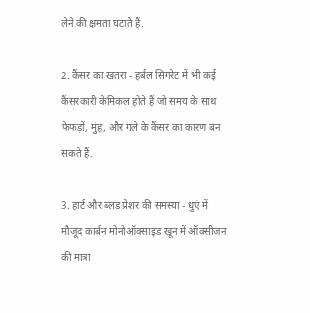लेने की क्षमता घटाते हैं.

2. कैंसर का खतरा - हर्बल सिगरेट में भी कई कैंसरकारी केमिकल होते हैं जो समय के साथ फेफड़ों, मुंह, और गले के कैंसर का कारण बन सकते हैं.

3. हार्ट और ब्लड प्रेशर की समस्या - धुएं में मौजूद कार्बन मोनोऑक्साइड खून में ऑक्सीजन की मात्रा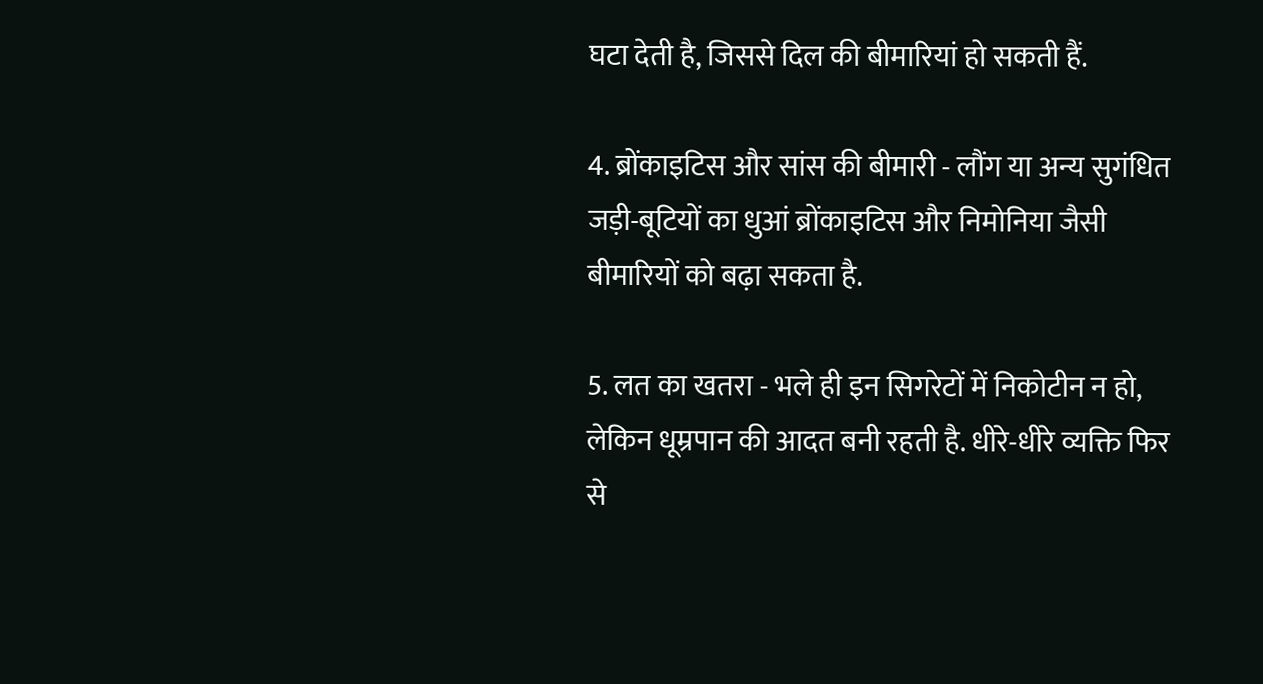घटा देती है, जिससे दिल की बीमारियां हो सकती हैं.

4. ब्रोंकाइटिस और सांस की बीमारी - लौंग या अन्य सुगंधित जड़ी-बूटियों का धुआं ब्रोंकाइटिस और निमोनिया जैसी बीमारियों को बढ़ा सकता है.

5. लत का खतरा - भले ही इन सिगरेटों में निकोटीन न हो, लेकिन धूम्रपान की आदत बनी रहती है. धीरे-धीरे व्यक्ति फिर से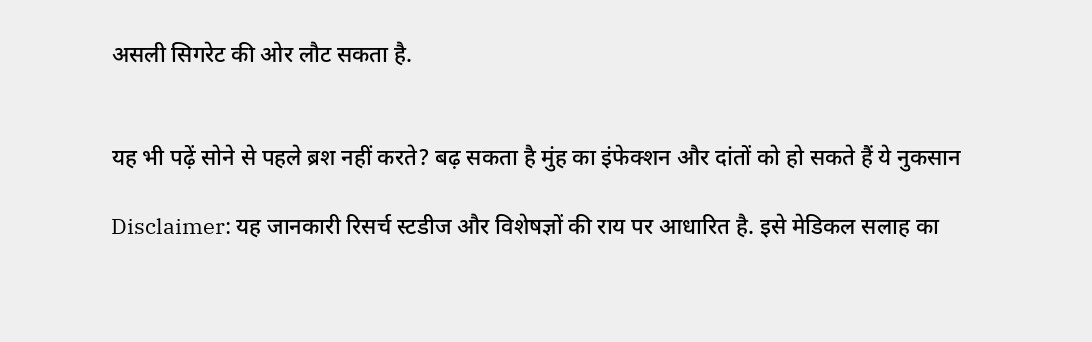असली सिगरेट की ओर लौट सकता है.


यह भी पढ़ें सोने से पहले ब्रश नहीं करते? बढ़ सकता है मुंह का इंफेक्शन और दांतों को हो सकते हैं ये नुकसान

Disclaimer: यह जानकारी रिसर्च स्टडीज और विशेषज्ञों की राय पर आधारित है. इसे मेडिकल सलाह का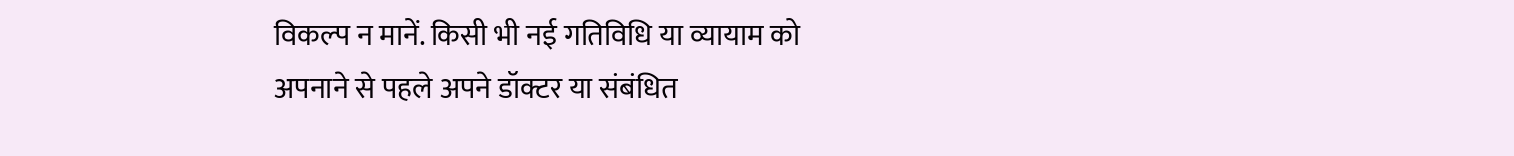विकल्प न मानें. किसी भी नई गतिविधि या व्यायाम को अपनाने से पहले अपने डॉक्टर या संबंधित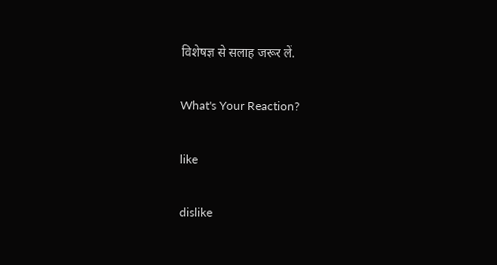विशेषज्ञ से सलाह जरूर लें.

What's Your Reaction?

like

dislike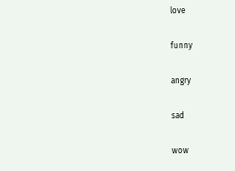love

funny

angry

sad

wow